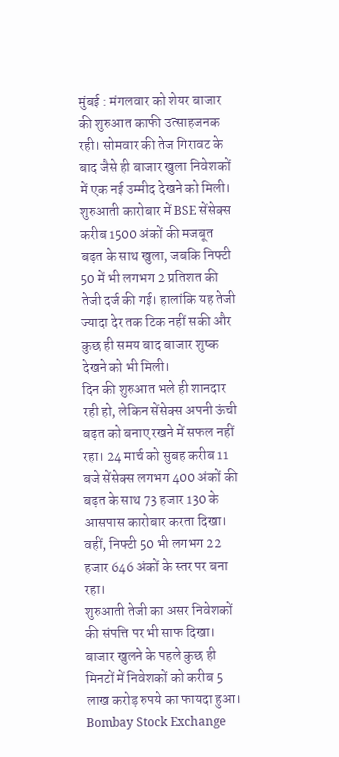मुंबई : मंगलवार को शेयर बाजार की शुरुआत काफी उत्साहजनक रही। सोमवार की तेज गिरावट के बाद जैसे ही बाजार खुला निवेशकों में एक नई उम्मीद देखने को मिली। शुरुआती कारोबार में BSE सेंसेक्स करीब 1500 अंकों की मजबूत बढ़त के साथ खुला, जबकि निफ्टी 50 में भी लगभग 2 प्रतिशत की तेजी दर्ज की गई। हालांकि यह तेजी ज्यादा देर तक टिक नहीं सकी और कुछ ही समय बाद बाजार शुष्क देखने को भी मिली।
दिन की शुरुआत भले ही शानदार रही हो, लेकिन सेंसेक्स अपनी ऊंची बढ़त को बनाए रखने में सफल नहीं रहा। 24 मार्च को सुबह करीब 11 बजे सेंसेक्स लगभग 400 अंकों की बढ़त के साथ 73 हजार 130 के आसपास कारोबार करता दिखा। वहीं, निफ्टी 50 भी लगभग 22 हजार 646 अंकों के स्तर पर बना रहा।
शुरुआती तेजी का असर निवेशकों की संपत्ति पर भी साफ दिखा। बाजार खुलने के पहले कुछ ही मिनटों में निवेशकों को करीब 5 लाख करोड़ रुपये का फायदा हुआ। Bombay Stock Exchange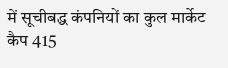में सूचीबद्ध कंपनियों का कुल मार्केट कैप 415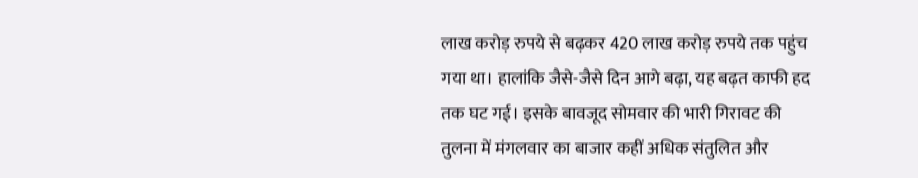लाख करोड़ रुपये से बढ़कर 420 लाख करोड़ रुपये तक पहुंच गया था। हालांकि जैसे-जैसे दिन आगे बढ़ा, यह बढ़त काफी हद तक घट गई। इसके बावजूद सोमवार की भारी गिरावट की तुलना में मंगलवार का बाजार कहीं अधिक संतुलित और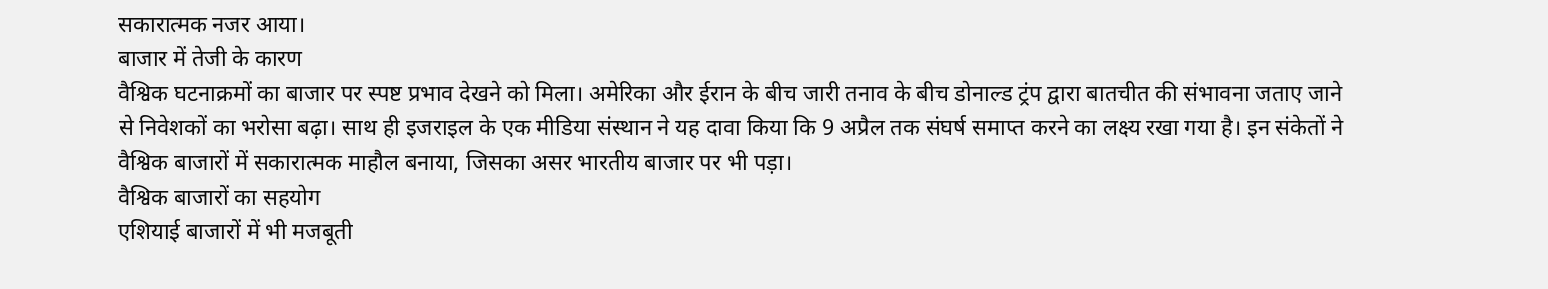सकारात्मक नजर आया।
बाजार में तेजी के कारण
वैश्विक घटनाक्रमों का बाजार पर स्पष्ट प्रभाव देखने को मिला। अमेरिका और ईरान के बीच जारी तनाव के बीच डोनाल्ड ट्रंप द्वारा बातचीत की संभावना जताए जाने से निवेशकों का भरोसा बढ़ा। साथ ही इजराइल के एक मीडिया संस्थान ने यह दावा किया कि 9 अप्रैल तक संघर्ष समाप्त करने का लक्ष्य रखा गया है। इन संकेतों ने वैश्विक बाजारों में सकारात्मक माहौल बनाया, जिसका असर भारतीय बाजार पर भी पड़ा।
वैश्विक बाजारों का सहयोग
एशियाई बाजारों में भी मजबूती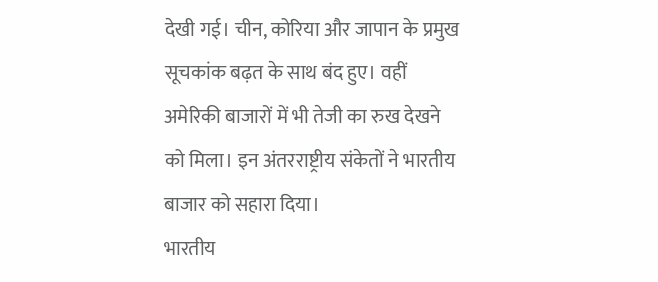देखी गई। चीन, कोरिया और जापान के प्रमुख सूचकांक बढ़त के साथ बंद हुए। वहीं अमेरिकी बाजारों में भी तेजी का रुख देखने को मिला। इन अंतरराष्ट्रीय संकेतों ने भारतीय बाजार को सहारा दिया।
भारतीय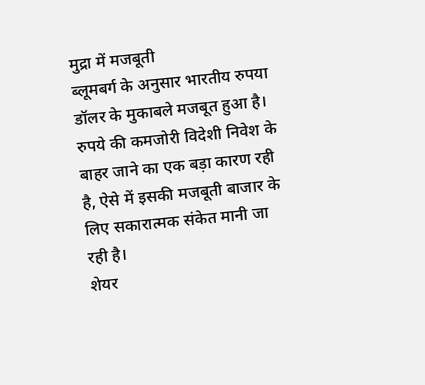मुद्रा में मजबूती
ब्लूमबर्ग के अनुसार भारतीय रुपया डॉलर के मुकाबले मजबूत हुआ है। रुपये की कमजोरी विदेशी निवेश के बाहर जाने का एक बड़ा कारण रही है, ऐसे में इसकी मजबूती बाजार के लिए सकारात्मक संकेत मानी जा रही है।
शेयर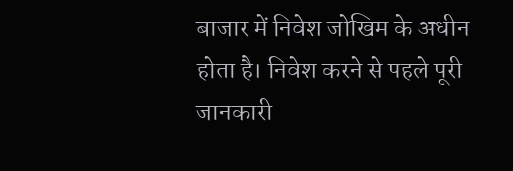बाजार में निवेश जोखिम के अधीन होता है। निवेश करने से पहले पूरी जानकारी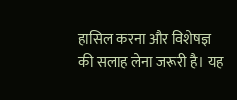हासिल करना और विशेषज्ञ की सलाह लेना जरूरी है। यह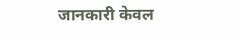जानकारी केवल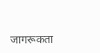जागरूकता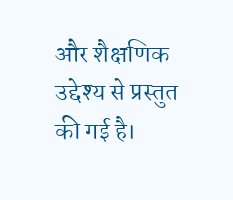और शैक्षणिक उद्देश्य से प्रस्तुत की गई है।